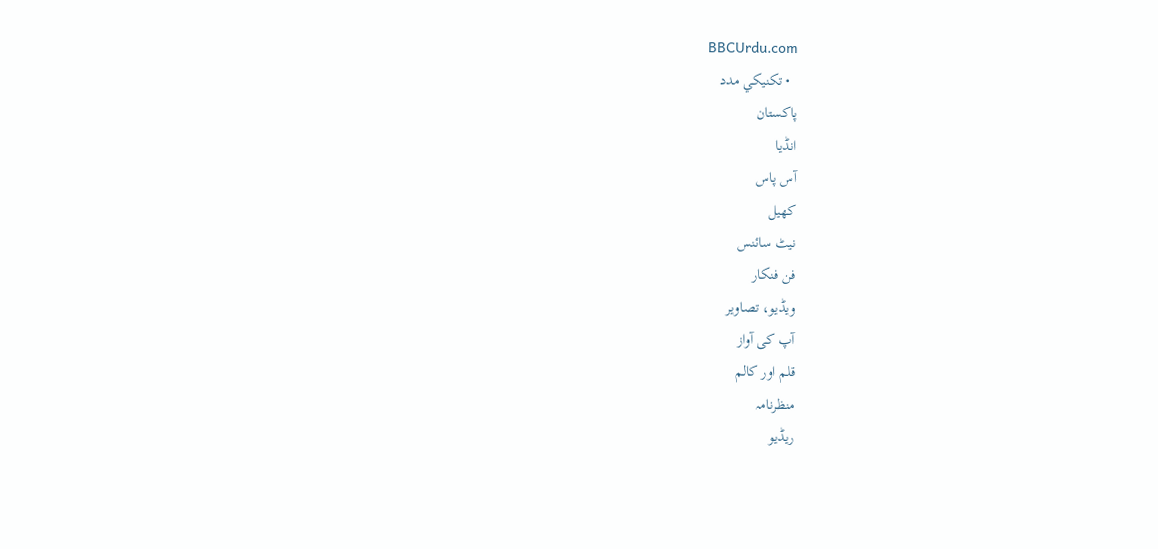BBCUrdu.com
  • تکنيکي مدد
پاکستان
انڈیا
آس پاس
کھیل
نیٹ سائنس
فن فنکار
ویڈیو، تصاویر
آپ کی آواز
قلم اور کالم
منظرنامہ
ریڈیو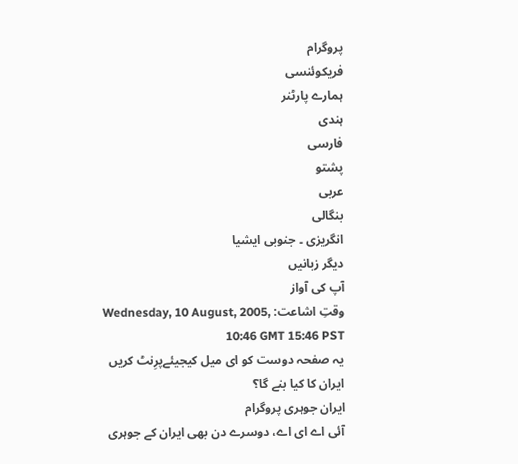پروگرام
فریکوئنسی
ہمارے پارٹنر
ہندی
فارسی
پشتو
عربی
بنگالی
انگریزی ۔ جنوبی ایشیا
دیگر زبانیں
آپ کی آواز
وقتِ اشاعت: Wednesday, 10 August, 2005, 10:46 GMT 15:46 PST
یہ صفحہ دوست کو ای میل کیجیئےپرِنٹ کریں
ایران کا کیا بنے گا؟
ایران جوہری پروگرام
آئی اے ای اے، دوسرے دن بھی ایران کے جوہری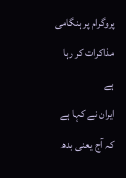پروگرام پر ہنگامی مذاکرات کر رہا ہے
ایران نے کہا ہے کہ آج یعنی بدھ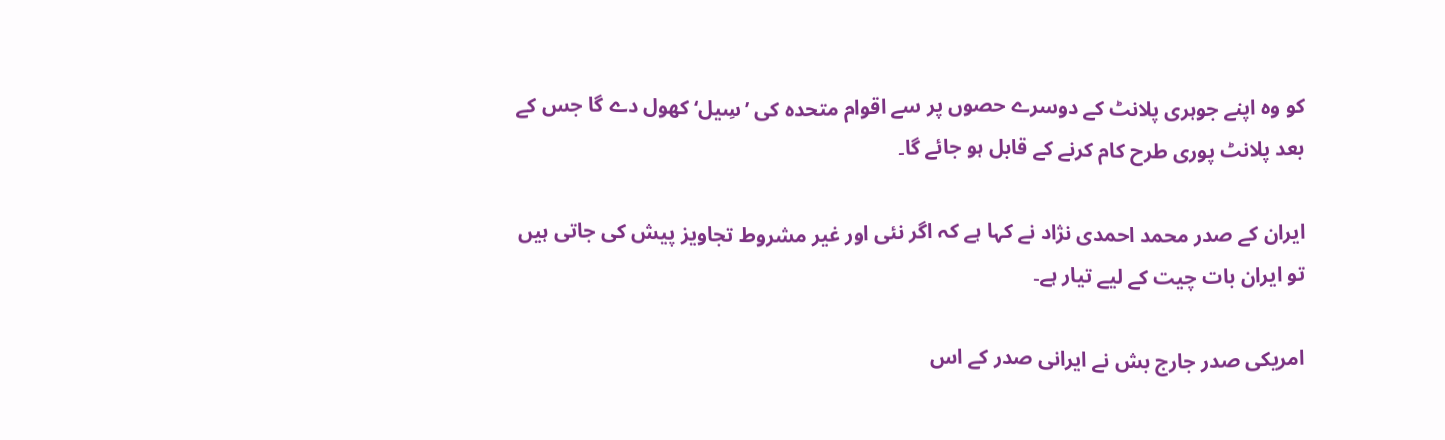کو وہ اپنے جوہری پلانٹ کے دوسرے حصوں پر سے اقوام متحدہ کی ’سِیل‘ کھول دے گا جس کے بعد پلانٹ پوری طرح کام کرنے کے قابل ہو جائے گا۔

ایران کے صدر محمد احمدی نژاد نے کہا ہے کہ اگر نئی اور غیر مشروط تجاویز پیش کی جاتی ہیں تو ایران بات چیت کے لیے تیار ہے۔

امریکی صدر جارج بش نے ایرانی صدر کے اس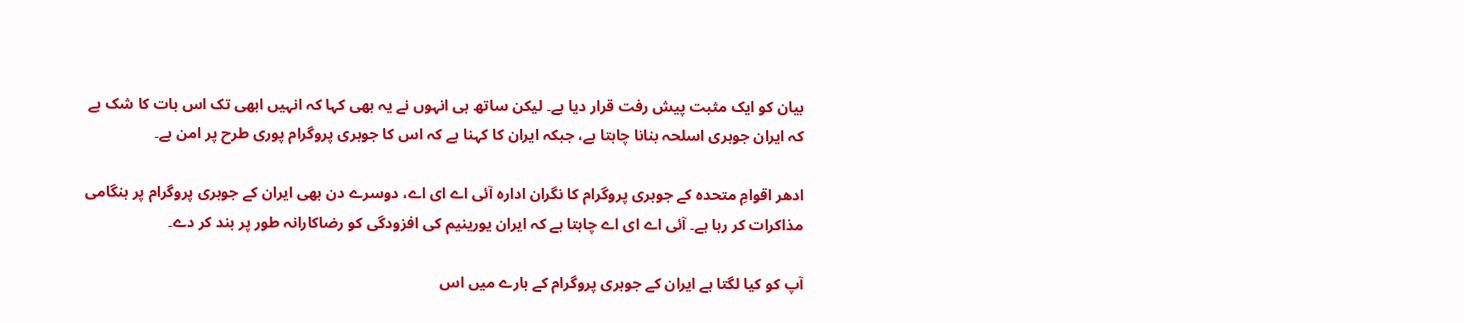بیان کو ایک مثبت پیش رفت قرار دیا ہے۔ لیکن ساتھ ہی انہوں نے یہ بھی کہا کہ انہیں ابھی تک اس بات کا شک ہے کہ ایران جوہری اسلحہ بنانا چاہتا ہے، جبکہ ایران کا کہنا ہے کہ اس کا جوہری پروگرام پوری طرح پر امن ہے۔

ادھر اقوامِ متحدہ کے جوہری پروگرام کا نگران ادارہ آئی اے ای اے، دوسرے دن بھی ایران کے جوہری پروگرام پر ہنگامی مذاکرات کر رہا ہے۔ آئی اے ای اے چاہتا ہے کہ ایران یورینیم کی افزودگی کو رضاکارانہ طور پر بند کر دے۔

آپ کو کیا لگتا ہے ایران کے جوہری پروگرام کے بارے میں اس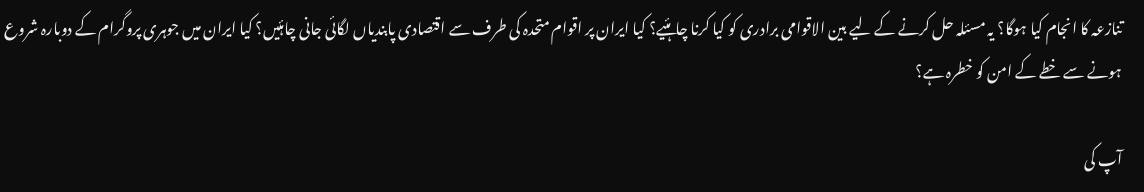تنازعہ کا انجام کیا ہوگا؟ یہ مسئلہ حل کرنے کے لیے بین الاقوامی برادری کو کیا کرنا چاہئیے؟ کیا ایران پر اقوام متحدہ کی طرف سے اقتصادی پابندیاں لگائی جانی چاہئیں؟ کیا ایران میں جوہری پروگرام کے دوبارہ شروع ہونے سے خطے کے امن کو خطرہ ہے؟

آپ کی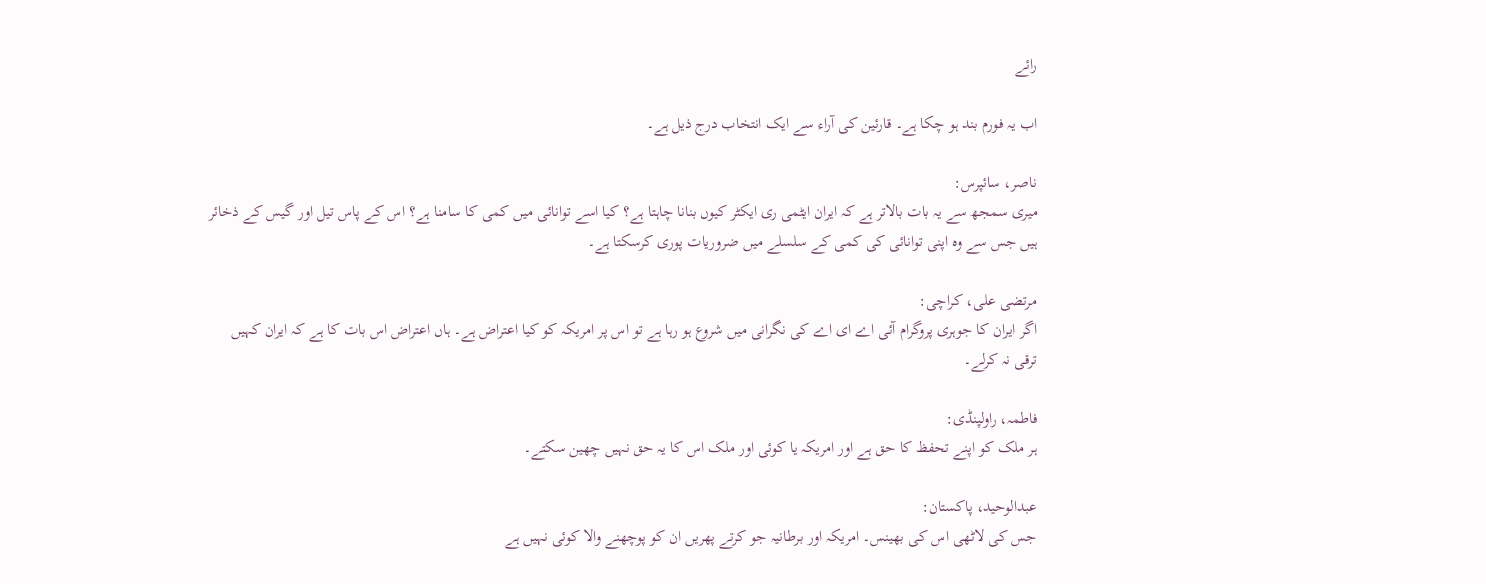رائے

اب یہ فورم بند ہو چکا ہے۔ قارئین کی آراء سے ایک انتخاب درج ذیل ہے۔

ناصر، سائپرس:
میری سمجھ سے یہ بات بالاتر ہے کہ ایران ایٹمی ری ایکٹر کیوں بنانا چاہتا ہے؟ کیا اسے توانائی میں کمی کا سامنا ہے؟ اس کے پاس تیل اور گیس کے ذخائر ہیں جس سے وہ اپنی توانائی کی کمی کے سلسلے میں ضروریات پوری کرسکتا ہے۔

مرتضی علی، کراچی:
اگر ایران کا جوہری پروگرام آئی اے ای اے کی نگرانی میں شروع ہو رہا ہے تو اس پر امریکہ کو کیا اعتراض ہے۔ ہاں اعتراض اس بات کا ہے کہ ایران کہیں ترقی نہ کرلے۔

فاطمہ، راولپنڈی:
ہر ملک کو اپنے تحفظ کا حق ہے اور امریکہ یا کوئی اور ملک اس کا یہ حق نہیں چھین سکتے۔

عبدالوحید، پاکستان:
جس کی لاٹھی اس کی بھینس۔ امریکہ اور برطانیہ جو کرتے پھریں ان کو پوچھنے والا کوئی نہیں ہے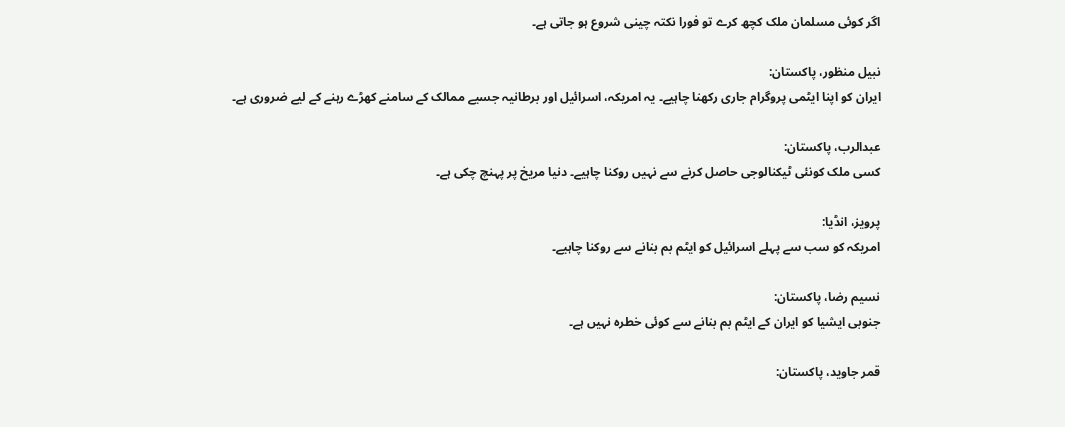اگر کوئی مسلمان ملک کچھ کرے تو فورا نکتہ چینی شروع ہو جاتی ہے۔

نبیل منظور، پاکستان:
ایران کو اپنا ایٹمی پروگرام جاری رکھنا چاہیے۔ یہ امریکہ، اسرائیل اور برطانیہ جسیے ممالک کے سامنے کھڑے رہنے کے لیے ضروری ہے۔

عبدالرب، پاکستان:
کسی ملک کونئی ٹیکنالوجی حاصل کرنے سے نہیں روکنا چاہیے۔ دنیا مریخ پر پہنچ چکی ہے۔

پرویز، انڈیا:
امریکہ کو سب سے پہلے اسرائیل کو ایٹم بم بنانے سے روکنا چاہیے۔

نسیم رضا، پاکستان:
جنوبی ایشیا کو ایران کے ایٹم بم بنانے سے کوئی خطرہ نہیں ہے۔

قمر جاوید، پاکستان: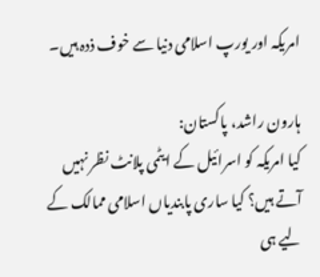امریکہ اور یورپ اسلامی دنیا سے خوف ذدہ ہیں۔

ہارون راشد، پاکستان:
کیا امریکہ کو اسرائیل کے ایٹمی پلانٹ نظر نہیں آتے ہیں؟ کیا ساری پابندیاں اسلامی ممالک کے لیے ہی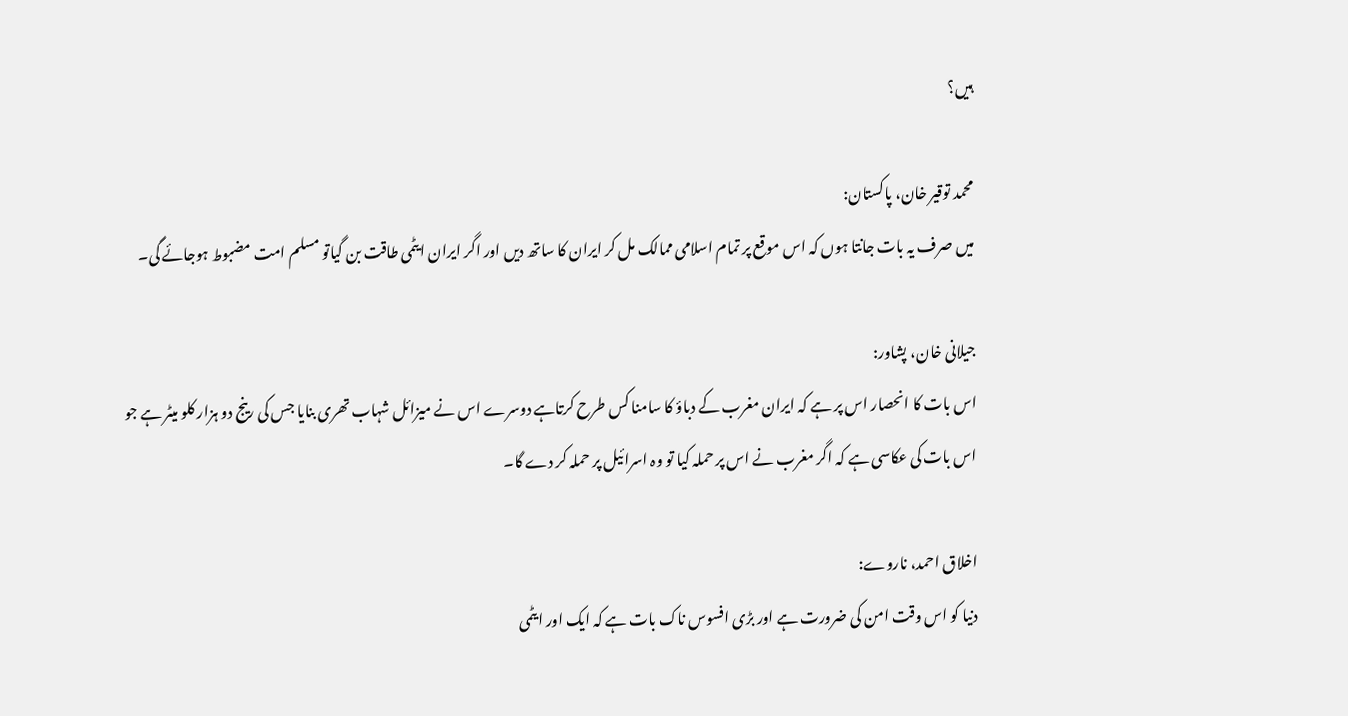ہیں؟

محمد توقیر خان، پاکستان:
میں صرف یہ بات جانتا ہوں کہ اس موقع پر تمام اسلامی ممالک مل کر ایران کا ساتھ دیں اور اگر ایران ایٹمی طاقت بن گیاتو مسلم امت مضبوط ہوجائے گی۔

جیلانی خان، پشاور:
اس بات کا انحصار اس پر ہے کہ ایران مغرب کے دباؤ کا سامنا کس طرح کرتاہے دوسرے اس نے میزائل شہاب تھری بنایا جس کی رینج دو ہزار کلو میٹر ہے جو اس بات کی عکاسی ہے کہ اگر مغرب نے اس پر حملہ کیا تو وہ اسرائیل پر حملہ کر دے گا۔

اخلاق احمد، ناروے:
دنیا کو اس وقت امن کی ضرورت ہے اور بڑی افسوس ناک بات ہے کہ ایک اور ایٹمی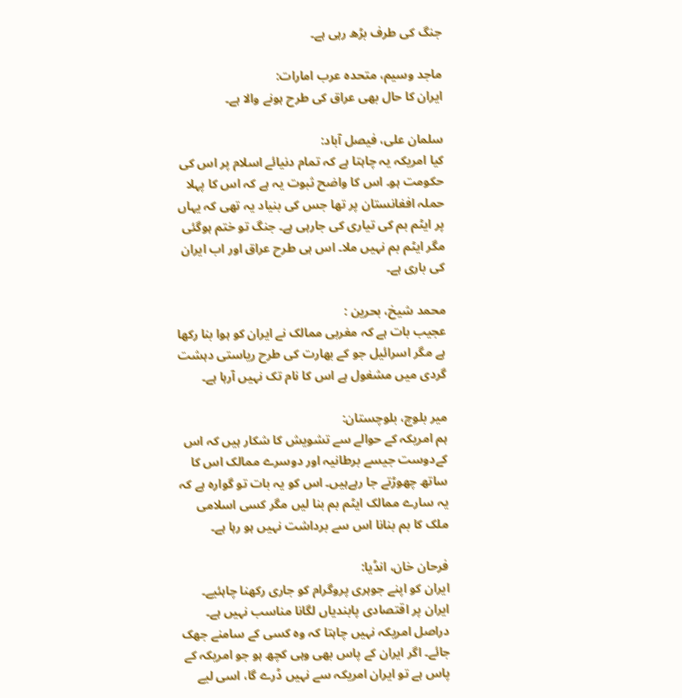جنگ کی طرف بڑھ رہی ہے۔

ماجد وسیم، متحدہ عرب امارات:
ایران کا حال بھی عراق کی طرح ہونے والا ہے۔

سلمان علی، فیصل آباد:
کیا امریکہ یہ چاہتا ہے کہ تمام دنیائے اسلام پر اس کی حکومت ہو۔ اس کا واضح ثبوت یہ ہے کہ اس کا پہلا حملہ افغانستان پر تھا جس کی بنیاد یہ تھی کہ یہاں پر ایٹم بم کی تیاری کی جارہی ہے۔ جنگ تو ختم ہوگئی مگر ایٹم بم نہیں ملا۔ اس ہی طرح عراق اور اب ایران کی باری ہے۔

محمد شیخ، بحرین :
عجیب بات ہے کہ مغربی ممالک نے ایران کو ہوا بنا رکھا ہے مگر اسرائیل جو کے بھارت کی طرح ریاستی دہشت گردی میں مشغول ہے اس کا نام تک نہیں آرہا ہے۔

میر بلوچ، بلوچستان:
ہم امریکہ کے حوالے سے تشویش کا شکار ہیں کہ اس کےدوست جیسے برطانیہ اور دوسرے ممالک اس کا ساتھ چھوڑتے جا رہےہیں۔ اس کو یہ بات تو گوارہ ہے کہ یہ سارے ممالک ایٹم بم بنا لیں مگر کسی اسلامی ملک کا بم بنانا اس سے برداشت نہیں ہو رہا ہے۔

فرحان خان، انڈیا:
ایران کو اپنے جوہری پروگرام کو جاری رکھنا چاہئیے۔ ایران پر اقتصادی پابندیاں لگانا مناسب نہیں ہے۔ دراصل امریکہ نہیں چاہتا کہ وہ کسی کے سامنے جھک جائے۔ اگر ایران کے پاس بھی وہی کچھ ہو جو امریکہ کے پاس ہے تو ایران امریکہ سے نہیں ڈرے گا، اسی لیے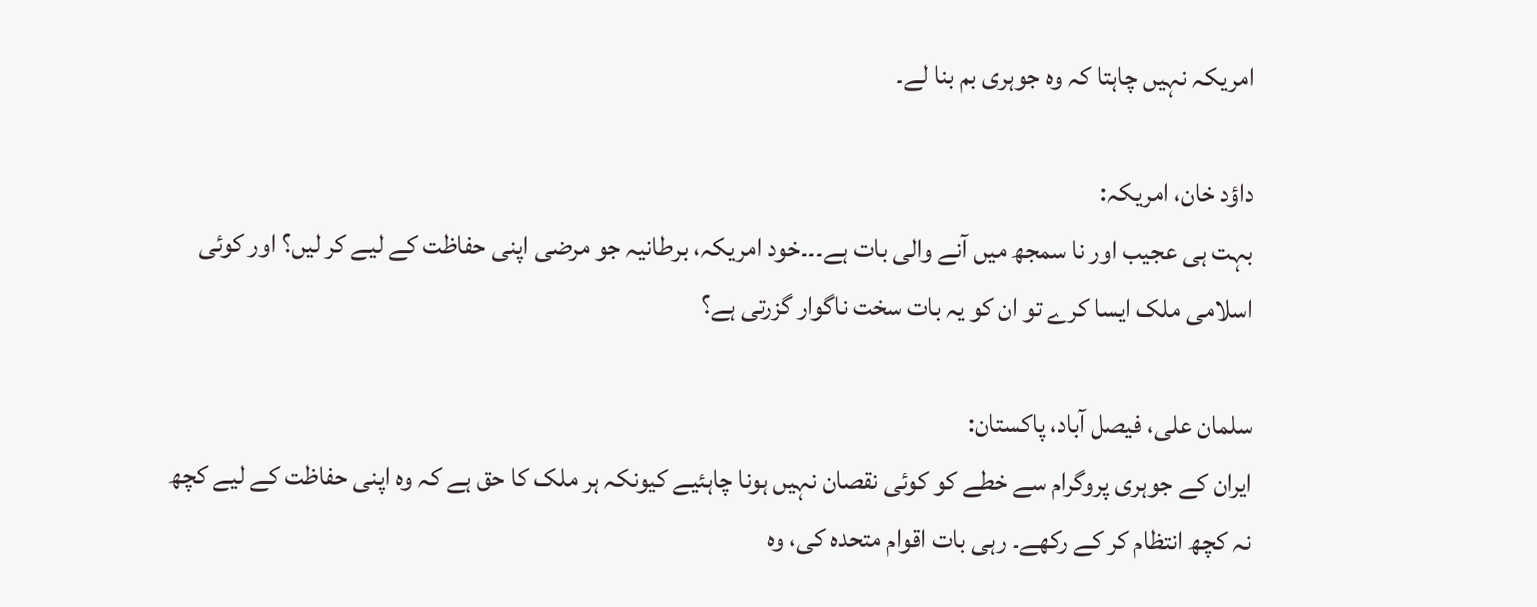امریکہ نہیں چاہتا کہ وہ جوہری بم بنا لے۔

داؤد خان، امریکہ:
بہت ہی عجیب اور نا سمجھ میں آنے والی بات ہے۔۔۔خود امریکہ، برطانیہ جو مرضی اپنی حفاظت کے لیے کر لیں؟ اور کوئی اسلامی ملک ایسا کرے تو ان کو یہ بات سخت ناگوار گزرتی ہے؟

سلمان علی، فیصل آباد، پاکستان:
ایران کے جوہری پروگرام سے خطے کو کوئی نقصان نہیں ہونا چاہئیے کیونکہ ہر ملک کا حق ہے کہ وہ اپنی حفاظت کے لیے کچھ نہ کچھ انتظام کر کے رکھے۔ رہی بات اقوام متحدہ کی، وہ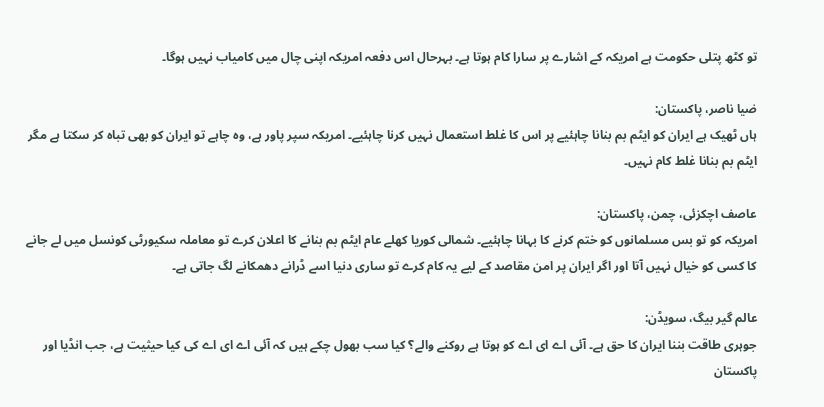تو کٹھ پتلی حکومت ہے امریکہ کے اشارے پر سارا کام ہوتا ہے۔ بہرحال اس دفعہ امریکہ اپنی چال میں کامیاب نہیں ہوگا۔

ضیا ناصر، پاکستان:
ہاں ٹھیک ہے ایران کو ایٹم بم بنانا چاہئیے پر اس کا غلط استعمال نہیں کرنا چاہئیے۔ امریکہ سپر پاور ہے، وہ چاہے تو ایران کو بھی تباہ کر سکتا ہے مگر ایٹم بم بنانا غلط کام نہیں۔

عاصف اچکزئی، چمن، پاکستان:
امریکہ کو تو بس مسلمانوں کو ختم کرنے کا بہانا چاہئیے۔ شمالی کوریا کھلے عام ایٹم بم بنانے کا اعلان کرے تو معاملہ سکیورٹی کونسل میں لے جانے کا کسی کو خیال نہیں آتا اور اگر ایران پر امن مقاصد کے لیے یہ کام کرے تو ساری دنیا اسے ڈرانے دھمکانے لگ جاتی ہے۔

عالم گیر بیگ، سویڈن:
جوہری طاقت بننا ایران کا حق ہے۔ آئی اے ای اے کو ہوتا ہے روکنے والے؟ کیا سب بھول چکے ہیں کہ آئی اے ای اے کی کیا حیثیت ہے، جب انڈیا اور پاکستان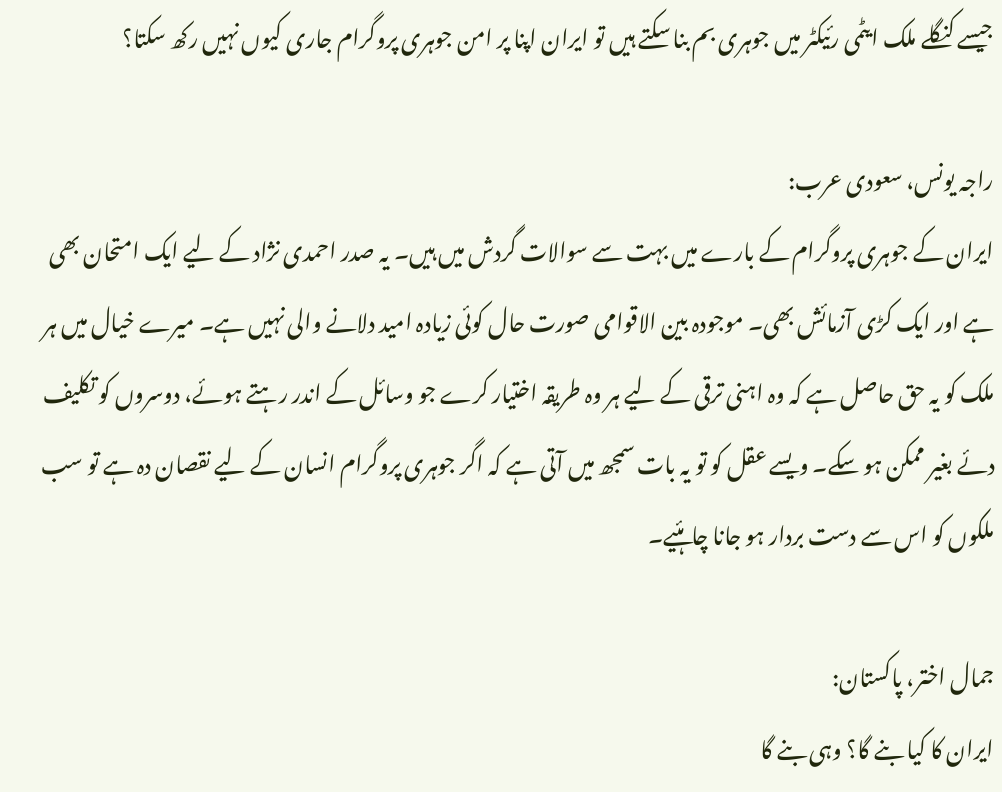جیسے کنگلے ملک ایٹمی رئیکٹر میں جوہری بم بنا سکتے ہیں تو ایران اپنا پر امن جوہری پروگرام جاری کیوں نہیں رکھ سکتا؟

راجہ یونس، سعودی عرب:
ایران کے جوہری پروگرام کے بارے میں بہت سے سوالات گردش میں ہیں۔ یہ صدر احمدی نژاد کے لیے ایک امتحان بھی ہے اور ایک کڑی آزمائش بھی۔ موجودہ بین الاقوامی صورت حال کوئی زیادہ امید دلانے والی نہیں ہے۔ میرے خیال میں ہر ملک کو یہ حق حاصل ہے کہ وہ اہنی ترقی کے لیے ہر وہ طریقہ اختیار کرے جو وسائل کے اندر رہتے ہوئے، دوسروں کو تکلیف دئے بغیر ممکن ہو سکے۔ ویسے عقل کو تو یہ بات سمجھ میں آتی ہے کہ اگر جوہری پروگرام انسان کے لیے نقصان دہ ہے تو سب ملکوں کو اس سے دست بردار ہو جانا چاہئیے۔

جمال اختر، پاکستان:
ایران کا کیا بنے گا؟ وہی بنے گا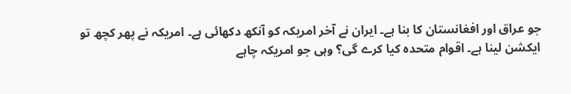جو عراق اور افغانستان کا بنا ہے۔ ایران نے آخر امریکہ کو آنکھ دکھائی ہے۔ امریکہ نے پھر کچھ تو ایکشن لینا ہے۔ اقوام متحدہ کیا کرے گی؟ وہی جو امریکہ چاہے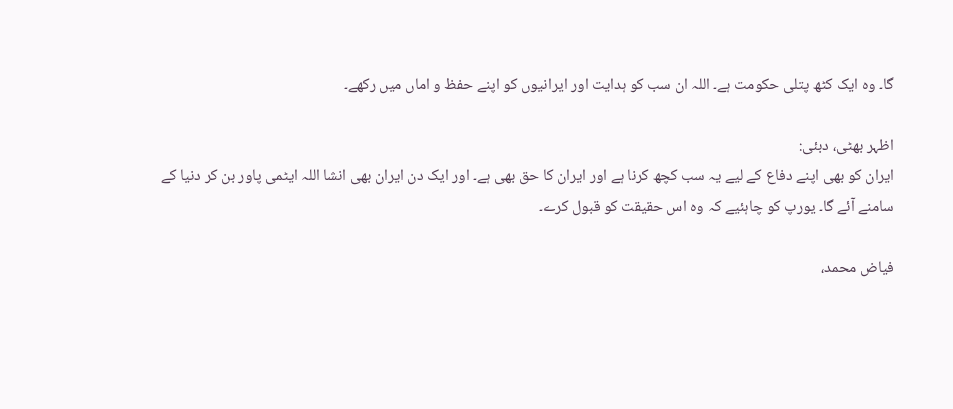گا۔ وہ ایک کٹھ پتلی حکومت ہے۔ اللہ ان سب کو ہدایت اور ایرانیوں کو اپنے حفظ و اماں میں رکھے۔

اظہر بھٹی، دبئی:
ایران کو بھی اپنے دفاع کے لیے یہ سب کچھ کرنا ہے اور ایران کا حق بھی ہے۔ اور ایک دن ایران بھی انشا اللہ ایٹمی پاور بن کر دنیا کے سامنے آئے گا۔ یورپ کو چاہئیے کہ وہ اس حقیقت کو قبول کرے۔

فیاض محمد،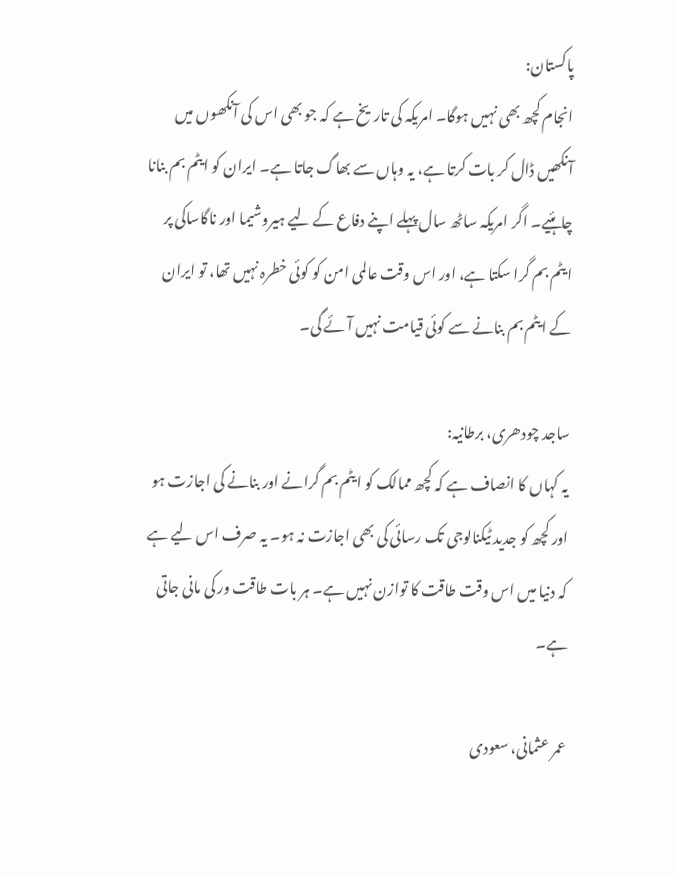پاکستان:
انجام کچھ بھی نہیں ہوگا۔ امریکہ کی تاریخ ہے کہ جو بھی اس کی آنکھوں میں آنکھیں ڈال کر بات کرتا ہے، یہ وہاں سے بھاگ جاتا ہے۔ ایران کو ایٹم بم بنانا چاہئیے۔ اگر امریکہ ساٹھ سال پہلے اپنے دفاع کے لیے ہیروشیما اور ناگاساکی پر ایٹم بم گرا سکتا ہے، اور اس وقت عالمی امن کو کوئی خطرہ نہیں تھا، تو ایران کے ایٹم بم بنانے سے کوئی قیامت نہیں آئے گی۔

ساجد چودھری، برطانیہ:
یہ کہاں کا انصاف ہے کہ کچھ ممالک کو ایٹم بم گرانے اور بنانے کی اجازت ہو اور کچھ کو جدید ٹیکنالوجی تک رسائی کی بھی اجازت نہ ہو۔ یہ صرف اس لیے ہے کہ دنیا میں اس وقت طاقت کا توازن نہیں ہے۔ ہر بات طاقت ور کی مانی جاتی ہے۔

عمر عثمانی، سعودی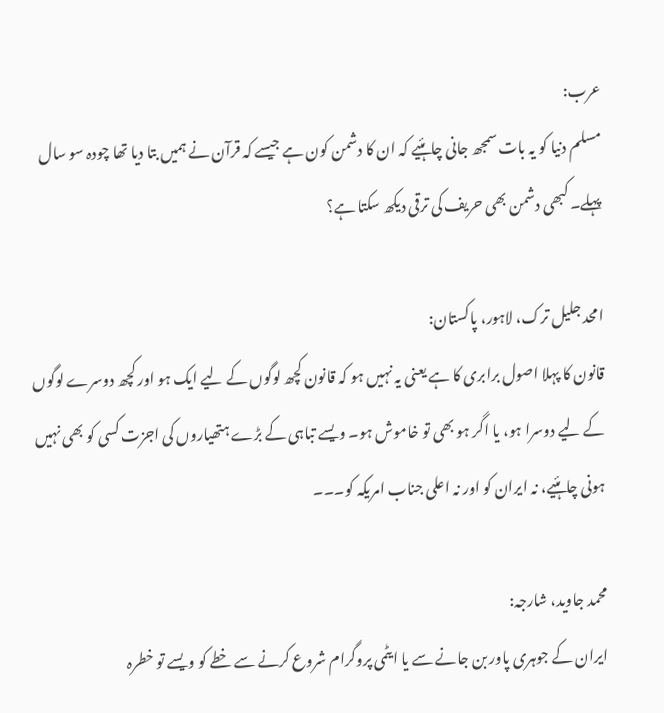عرب:
مسلم دنیا کو یہ بات سمجھ جانی چاہئیے کہ ان کا دشمن کون ہے جیسے کہ قرآن نے ہمیں بتا دیا تھا چودہ سو سال پہلے۔ کبھی دشمن بھی حریف کی ترقی دیکھ سکتا ہے؟

امحد جلیل ترک، لاہور، پاکستان:
قانون کا پہلا اصول برابری کا ہے یعنی یہ نہیں ہو کہ قانون کچھ لوگوں کے لیے ایک ہو اور کچھ دوسرے لوگوں کے لیے دوسرا ہو، یا اگر ہو بھی تو خاموش ہو۔ ویسے تباہی کے بڑے ہتھیاروں کی اجزت کسی کو بھی نہیں ہونی چاہئیے، نہ ایران کو اور نہ اعلی جناب امریکہ کو۔۔۔

محمد جاوید، شارجہ:
ایران کے جوہری پاور بن جانے سے یا ایٹمی پروگرام شروع کرنے سے خطے کو ویسے تو خطرہ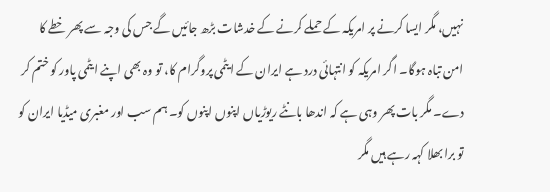نہیں، مگر ایسا کرنے پر امریکہ کے حملے کرنے کے خدشات بڑھ جائیں گے جس کی وجہ سے پھر خطے کا امن تباہ ہوگا۔ اگر امریکہ کو انتہائی درد ہے ایران کے ایٹمی پروگرام کا، تو وہ بھی اپنے ایٹمی پاور کو ختم کر دے۔ مگر بات پھر وہی ہے کہ اندھا بانٹے ریوڑیاں اپنوں اپنوں کو۔ ہم سب اور مغبری میڈیا ایران کو تو برا بھلا کہہ رہے ہیں مگر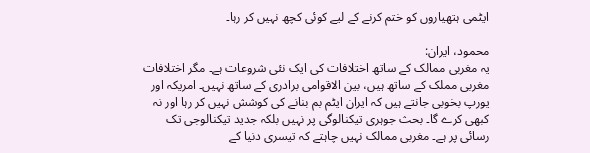ایٹمی ہتھیاروں کو ختم کرنے کے لیے کوئی کچھ نہیں کر رہا۔

محمود، ایران:
یہ مغربی ممالک کے ساتھ اختلافات کی ایک نئی شروعات ہے۔ مگر اختلافات مغربی مملک کے ساتھ ہیں، بین الاقوامی برادری کے ساتھ نہیں۔ امریکہ اور یورپ بخوبی جانتے ہیں کہ ایران ایٹم بم بنانے کی کوشش نہیں کر رہا اور نہ کبھی کرے گا۔ بحث جوہری تیکنالوگی پر نہیں بلکہ جدید تیکنالوجی تک رسائی پر ہے۔ مغربی ممالک نہیں چاہتے کہ تیسری دنیا کے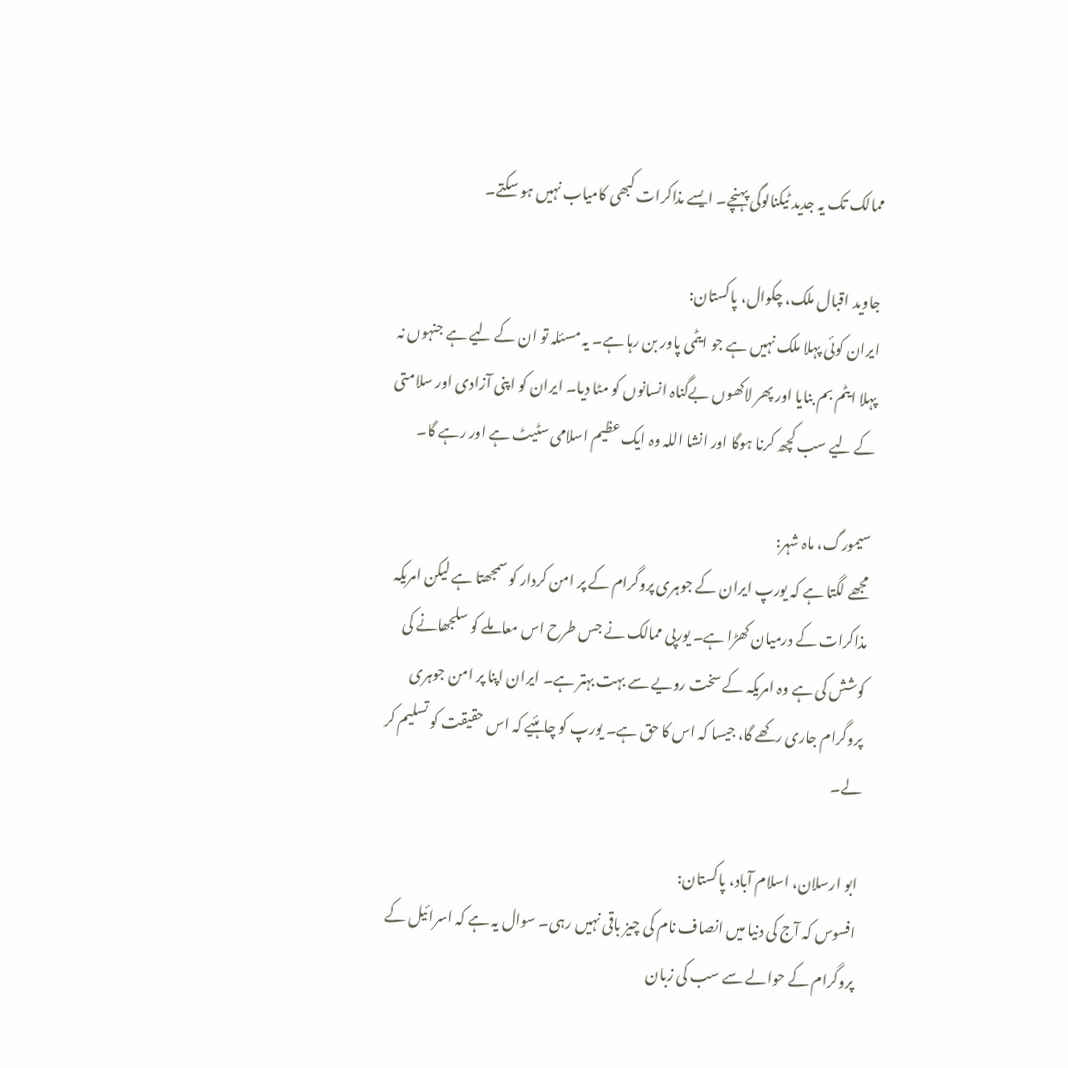ممالک تک یہ جدید ٹیکنالوگی پہنچے۔ ایسے مذاکرات کبھی کامیاب نہیں ہو سکتے۔

جاوید اقبال ملک، چکوال، پاکستان:
ایران کوئی پہلا ملک نہیں ہے جو ایٹمی پاور بن رہا ہے۔ یہ مسئلہ تو ان کے لیے ہے جنہوں نہ پہلا ایٹم بم بنایا اور پھر لاکھوں بےگناہ انسانوں کو مٹا دیا۔ ایران کو اپنی آزادی اور سلامتی کے لیے سب کچھ کرنا ہوگا اور انشا اللہ وہ ایک عظیم اسلامی سٹیٹ ہے اور رہے گا۔

سیمورگ، ماہ شہر:
مجھے لگتا ہے کہ یورپ ایران کے جوہری پروگرام کے پر امن کردار کو سمجھتا ہے لیکن امریکہ مذاکرات کے درمیان کھڑا ہے۔ یورپی ممالک نے جس طرح اس معاملے کو سلجھانے کی کوشش کی ہے وہ امریکہ کے سخت رویے سے بہت بہتر ہے۔ ایران اپنا پر امن جوہری پروگرام جاری رکھے گا، جیسا کہ اس کا حق ہے۔ یورپ کو چاہئیے کہ اس حقیقت کو تسلیم کر لے۔

ابو ارسلان، اسلام آباد، پاکستان:
افسوس کہ آج کی دنیا میں انصاف نام کی چیز باقی نہیں رہی۔ سوال یہ ہے کہ اسرائیل کے پروگرام کے حوالے سے سب کی زبان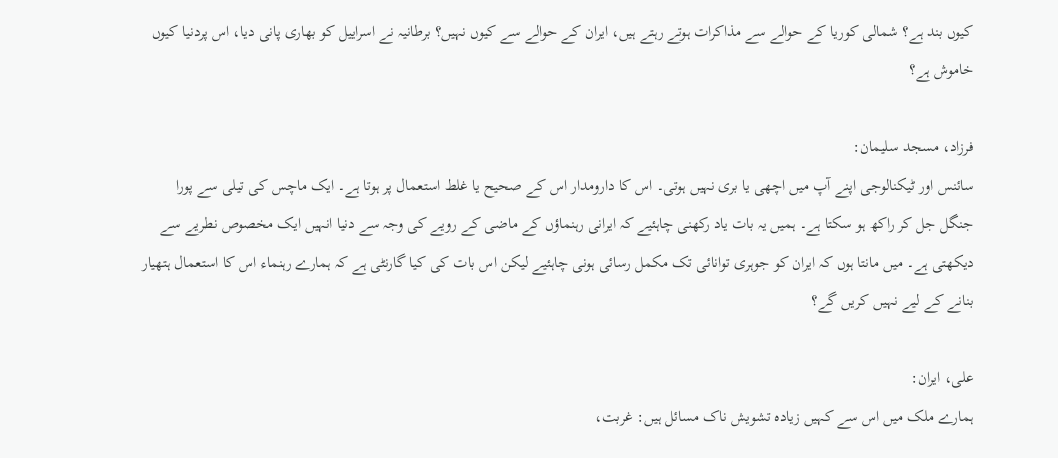کیوں بند ہے؟ شمالی کوریا کے حوالے سے مذاکرات ہوتے رہتے ہیں، ایران کے حوالے سے کیوں نہیں؟ برطانیہ نے اسراییل کو بھاری پانی دیا، اس پردنیا کیوں خاموش ہے؟

فرزاد، مسجد سلیمان:
سائنس اور ٹیکنالوجی اپنے آپ میں اچھی یا بری نہیں ہوتی۔ اس کا دارومدار اس کے صحیح یا غلط استعمال پر ہوتا ہے۔ ایک ماچس کی تیلی سے پورا جنگل جل کر راکھ ہو سکتا ہے۔ ہمیں یہ بات یاد رکھنی چاہئیے کہ ایرانی رہنماؤں کے ماضی کے رویے کی وجہ سے دنیا انہیں ایک مخصوص نطریے سے دیکھتی ہے۔ میں مانتا ہوں کہ ایران کو جوہری توانائی تک مکمل رسائی ہونی چاہئیے لیکن اس بات کی کیا گارنٹی ہے کہ ہمارے رہنماء اس کا استعمال ہتھیار بنانے کے لیے نہیں کریں گے؟

علی، ایران:
ہمارے ملک میں اس سے کہیں زیادہ تشویش ناک مسائل ہیں: غربت،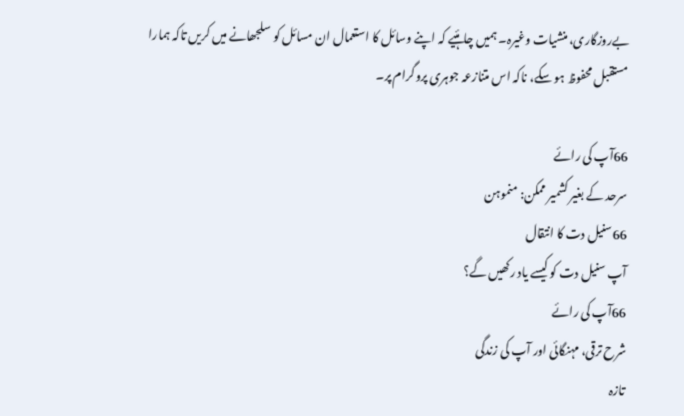بےروزگاری، منشیات وغیرہ۔ ہمیں چاہئیے کہ اپنے وسائل کا استعمال ان مسائل کو سلجھانے میں کریں تاکہ ہمارا مستقبل محفوظ ہو سکے، ناکہ اس متنازعہ جوہری پروگرام پر۔

66آپ کی رائے
سرحد کے بغیر کشمیر ممکن: منموہن
66سنیل دت کا انتقال
آپ سنیل دت کو کیسے یاد رکھیں گے؟
66آپ کی رائے
شرح ترقی، مہنگائی اور آپ کی زندگی
تازہ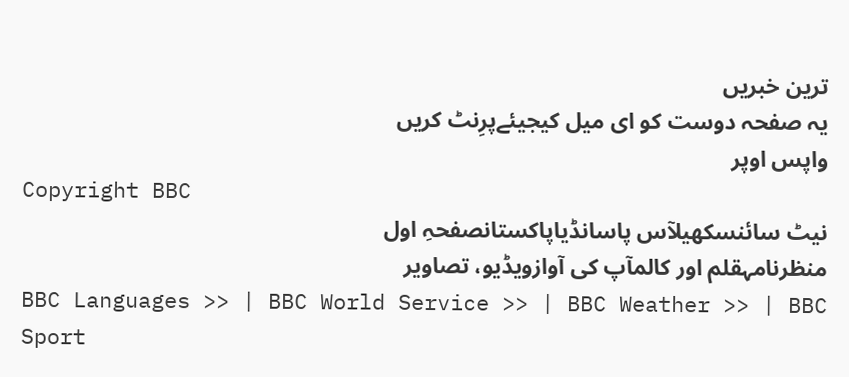ترین خبریں
یہ صفحہ دوست کو ای میل کیجیئےپرِنٹ کریں
واپس اوپر
Copyright BBC
نیٹ سائنسکھیلآس پاسانڈیاپاکستانصفحہِ اول
منظرنامہقلم اور کالمآپ کی آوازویڈیو، تصاویر
BBC Languages >> | BBC World Service >> | BBC Weather >> | BBC Sport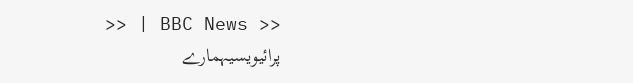>> | BBC News >>
پرائیویسیہمارے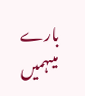بارے میںہمیں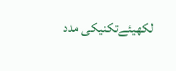لکھیئےتکنیکی مدد